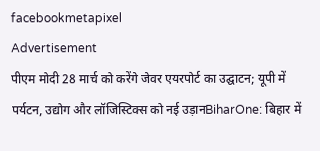facebookmetapixel
Advertisement
पीएम मोदी 28 मार्च को करेंगे जेवर एयरपोर्ट का उद्घाटन; यूपी में पर्यटन, उद्योग और लॉजिस्टिक्स को नई उड़ानBiharOne: बिहार में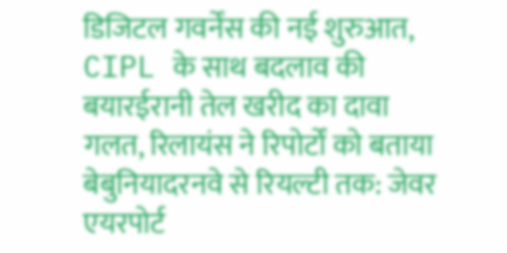डिजिटल गवर्नेंस की नई शुरुआत, CIPL के साथ बदलाव की बयारईरानी तेल खरीद का दावा गलत, रिलायंस ने रिपोर्टों को बताया बेबुनियादरनवे से रियल्टी तक: जेवर एयरपोर्ट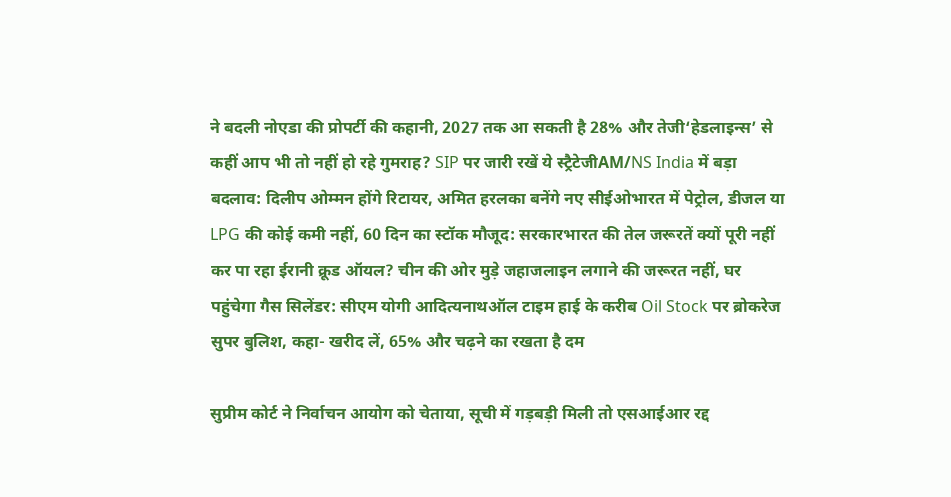ने बदली नोएडा की प्रोपर्टी की कहानी, 2027 तक आ सकती है 28% और तेजी‘हेडलाइन्स’ से कहीं आप भी तो नहीं हो रहे गुमराह? SIP पर जारी रखें ये स्ट्रैटेजीAM/NS India में बड़ा बदलाव: दिलीप ओम्मन होंगे रिटायर, अमित हरलका बनेंगे नए सीईओभारत में पेट्रोल, डीजल या LPG की कोई कमी नहीं, 60 दिन का स्टॉक मौजूद: सरकारभारत की तेल जरूरतें क्यों पूरी नहीं कर पा रहा ईरानी क्रूड ऑयल? चीन की ओर मुड़े जहाजलाइन लगाने की जरूरत नहीं, घर पहुंचेगा गैस सिलेंडर: सीएम योगी आदित्यनाथऑल टाइम हाई के करीब Oil Stock पर ब्रोकरेज सुपर बुलिश, कहा- खरीद लें, 65% और चढ़ने का रखता है दम

सुप्रीम कोर्ट ने निर्वाचन आयोग को चेताया, सूची में गड़बड़ी मिली तो एसआईआर रद्द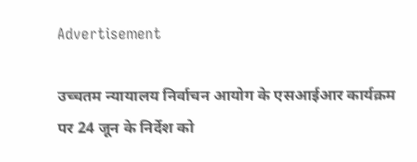Advertisement

उच्चतम न्यायालय निर्वाचन आयोग के एसआईआर कार्यक्रम पर 24 जून के निर्देश को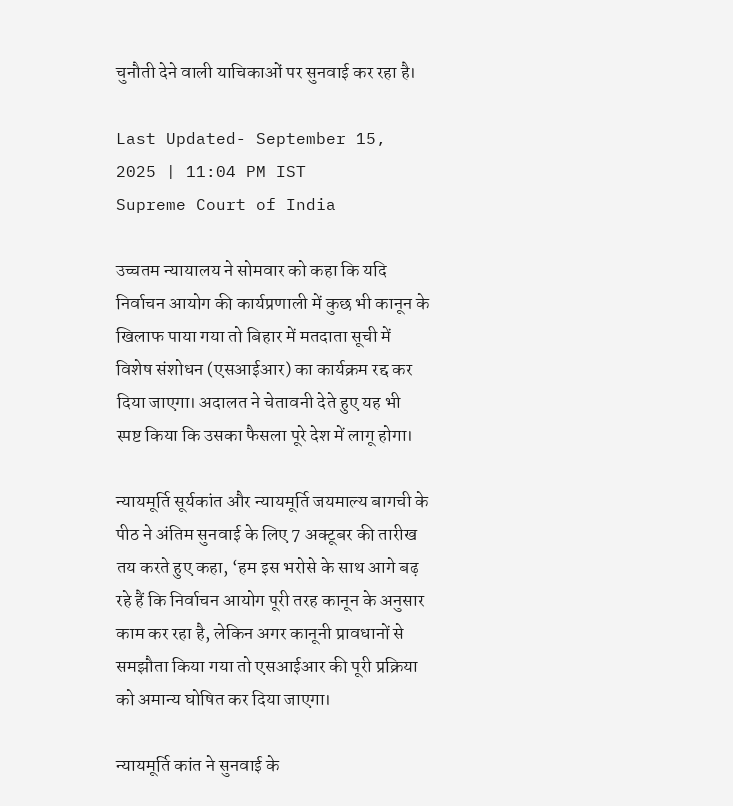चुनौती देने वाली याचिकाओं पर सुनवाई कर रहा है।

Last Updated- September 15, 2025 | 11:04 PM IST
Supreme Court of India

उच्चतम न्यायालय ने सोमवार को कहा कि यदि निर्वाचन आयोग की कार्यप्रणाली में कुछ भी कानून के खिलाफ पाया गया तो बिहार में मतदाता सूची में विशेष संशोधन (एसआईआर) का कार्यक्रम रद्द कर दिया जाएगा। अदालत ने चेतावनी देते हुए यह भी स्पष्ट किया कि उसका फैसला पूरे देश में लागू होगा।

न्यायमूर्ति सूर्यकांत और न्यायमूर्ति जयमाल्य बागची के पीठ ने अंतिम सुनवाई के लिए 7 अक्टूबर की तारीख तय करते हुए कहा, ‘हम इस भरोसे के साथ आगे बढ़ रहे हैं कि निर्वाचन आयोग पूरी तरह कानून के अनुसार काम कर रहा है, लेकिन अगर कानूनी प्रावधानों से समझौता किया गया तो एसआईआर की पूरी प्रक्रिया को अमान्य घोषित कर दिया जाएगा।

न्यायमूर्ति कांत ने सुनवाई के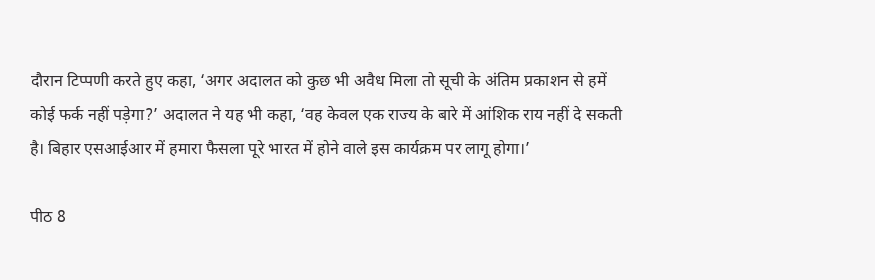दौरान टिप्पणी करते हुए कहा, ‘अगर अदालत को कुछ भी अवैध मिला तो सूची के अंतिम प्रकाशन से हमें कोई फर्क नहीं पड़ेगा?’ अदालत ने यह भी कहा, ‘वह केवल एक राज्य के बारे में आंशिक राय नहीं दे सकती है। बिहार एसआईआर में हमारा फैसला पूरे भारत में होने वाले इस कार्यक्रम पर लागू होगा।’

पीठ 8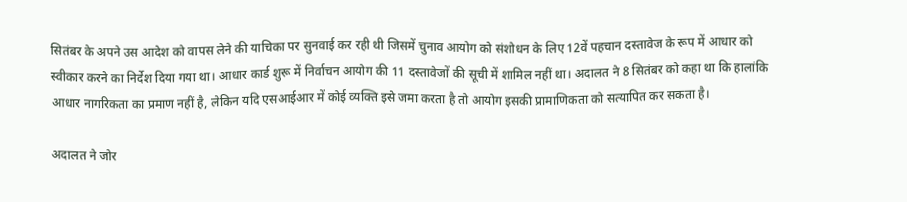सितंबर के अपने उस आदेश को वापस लेने की याचिका पर सुनवाई कर रही थी जिसमें चुनाव आयोग को संशोधन के लिए 12वें पहचान दस्तावेज के रूप में आधार को स्वीकार करने का निर्देश दिया गया था। आधार कार्ड शुरू में निर्वाचन आयोग की 11 दस्तावेजों की सूची में शामिल नहीं था। अदालत ने 8 सितंबर को कहा था कि हालांकि आधार नागरिकता का प्रमाण नहीं है, लेकिन यदि एसआईआर में कोई व्यक्ति इसे जमा करता है तो आयोग इसकी प्रामाणिकता को सत्यापित कर सकता है।

अदालत ने जोर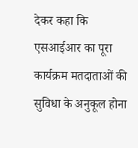देकर कहा कि एसआईआर का पूरा कार्यक्रम मतदाताओं की सुविधा के अनुकूल होना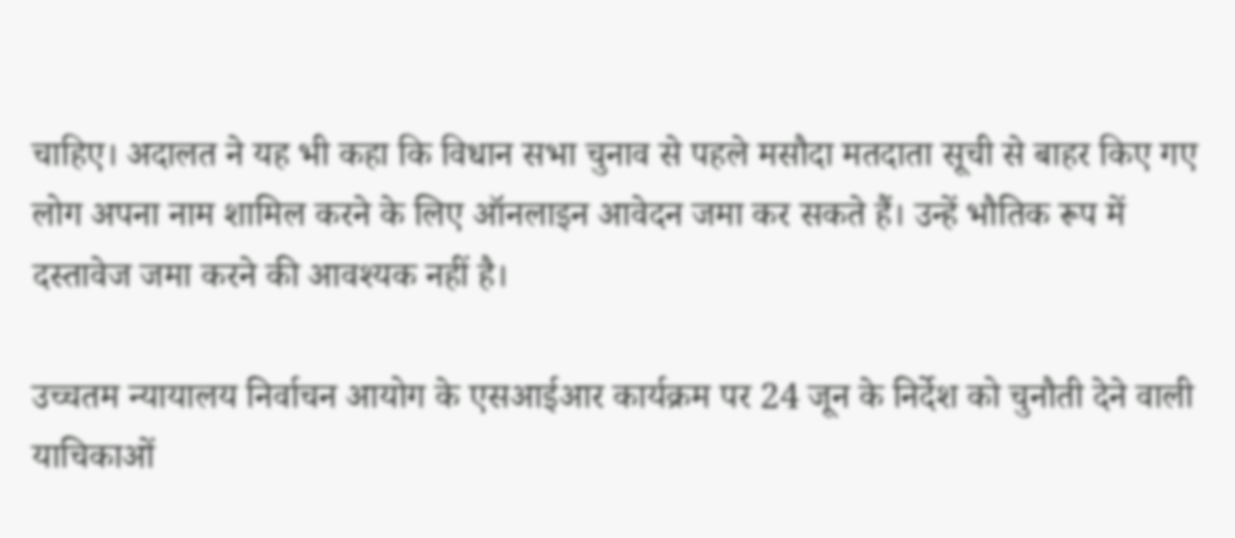चाहिए। अदालत ने यह भी कहा कि विधान सभा चुनाव से पहले मसौदा मतदाता सूची से बाहर किए गए लोग अपना नाम शामिल करने के लिए ऑनलाइन आवेदन जमा कर सकते हैं। उन्हें भौतिक रूप में दस्तावेज जमा करने की आवश्यक नहीं है।

उच्चतम न्यायालय निर्वाचन आयोग के एसआईआर कार्यक्रम पर 24 जून के निर्देश को चुनौती देने वाली याचिकाओं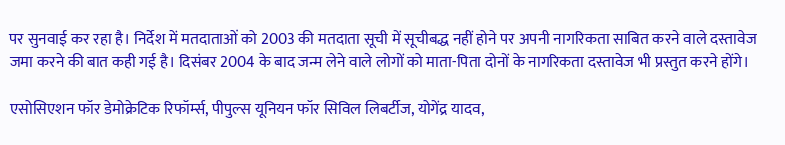पर सुनवाई कर रहा है। निर्देश में मतदाताओं को 2003 की मतदाता सूची में सूचीबद्ध नहीं होने पर अपनी नागरिकता साबित करने वाले दस्तावेज जमा करने की बात कही गई है। दिसंबर 2004 के बाद जन्म लेने वाले लोगों को माता-पिता दोनों के नागरिकता दस्तावेज भी प्रस्तुत करने होंगे।

एसोसिएशन फॉर डेमोक्रेटिक रिफॉर्म्स, पीपुल्स यूनियन फॉर सिविल लिबर्टीज, योगेंद्र यादव,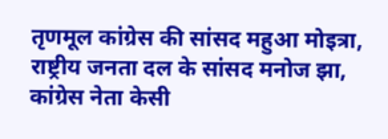तृणमूल कांग्रेस की सांसद महुआ मोइत्रा, राष्ट्रीय जनता दल के सांसद मनोज झा, कांग्रेस नेता केसी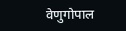वेणुगोपाल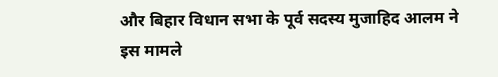और बिहार विधान सभा के पूर्व सदस्य मुजाहिद आलम ने इस मामले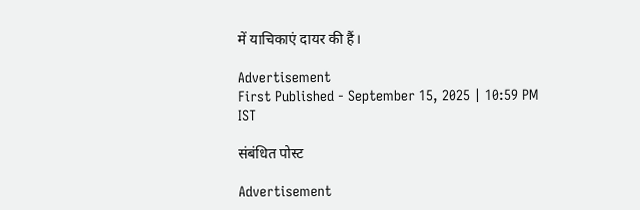में याचिकाएं दायर की हैं।

Advertisement
First Published - September 15, 2025 | 10:59 PM IST

संबंधित पोस्ट

Advertisement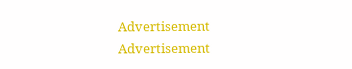Advertisement
Advertisement